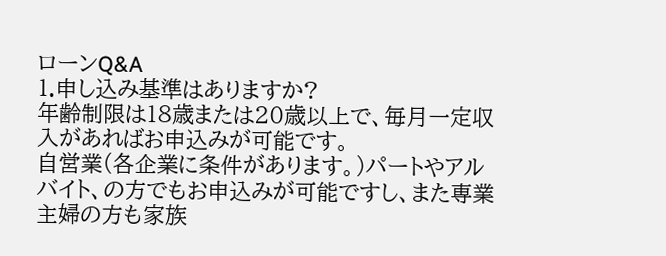ローンQ&A
1.申し込み基準はありますか?
年齢制限は18歳または20歳以上で、毎月一定収入があればお申込みが可能です。
自営業(各企業に条件があります。)パートやアルバイト、の方でもお申込みが可能ですし、また専業主婦の方も家族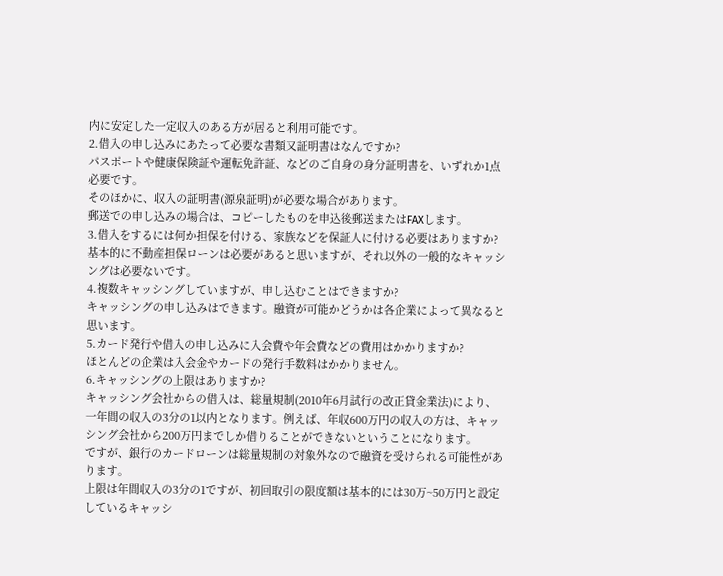内に安定した一定収入のある方が居ると利用可能です。
2.借入の申し込みにあたって必要な書類又証明書はなんですか?
パスポートや健康保険証や運転免許証、などのご自身の身分証明書を、いずれか1点必要です。
そのほかに、収入の証明書(源泉証明)が必要な場合があります。
郵送での申し込みの場合は、コピーしたものを申込後郵送またはFAXします。
3.借入をするには何か担保を付ける、家族などを保証人に付ける必要はありますか?
基本的に不動産担保ローンは必要があると思いますが、それ以外の一般的なキャッシングは必要ないです。
4.複数キャッシングしていますが、申し込むことはできますか?
キャッシングの申し込みはできます。融資が可能かどうかは各企業によって異なると思います。
5.カード発行や借入の申し込みに入会費や年会費などの費用はかかりますか?
ほとんどの企業は入会金やカードの発行手数料はかかりません。
6.キャッシングの上限はありますか?
キャッシング会社からの借入は、総量規制(2010年6月試行の改正貸金業法)により、一年間の収入の3分の1以内となります。例えば、年収600万円の収入の方は、キャッシング会社から200万円までしか借りることができないということになります。
ですが、銀行のカードローンは総量規制の対象外なので融資を受けられる可能性があります。
上限は年間収入の3分の1ですが、初回取引の限度額は基本的には30万~50万円と設定しているキャッシ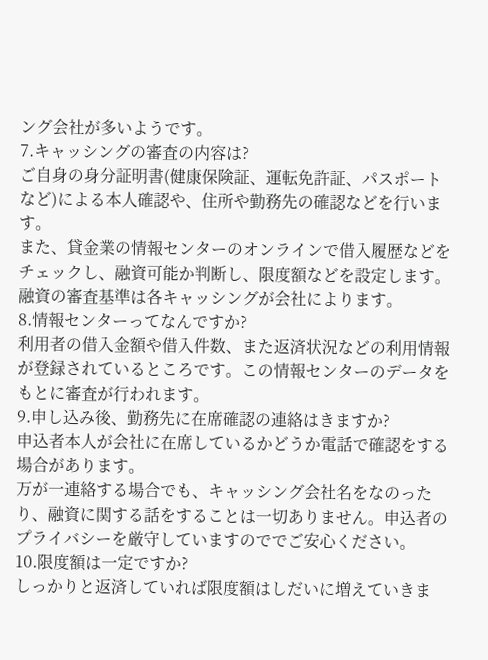ング会社が多いようです。
7.キャッシングの審査の内容は?
ご自身の身分証明書(健康保険証、運転免許証、パスポートなど)による本人確認や、住所や勤務先の確認などを行います。
また、貸金業の情報センターのオンラインで借入履歴などをチェックし、融資可能か判断し、限度額などを設定します。融資の審査基準は各キャッシングが会社によります。
8.情報センターってなんですか?
利用者の借入金額や借入件数、また返済状況などの利用情報が登録されているところです。この情報センターのデータをもとに審査が行われます。
9.申し込み後、勤務先に在席確認の連絡はきますか?
申込者本人が会社に在席しているかどうか電話で確認をする場合があります。
万が一連絡する場合でも、キャッシング会社名をなのったり、融資に関する話をすることは一切ありません。申込者のプライバシーを厳守していますのででご安心ください。
10.限度額は一定ですか?
しっかりと返済していれば限度額はしだいに増えていきま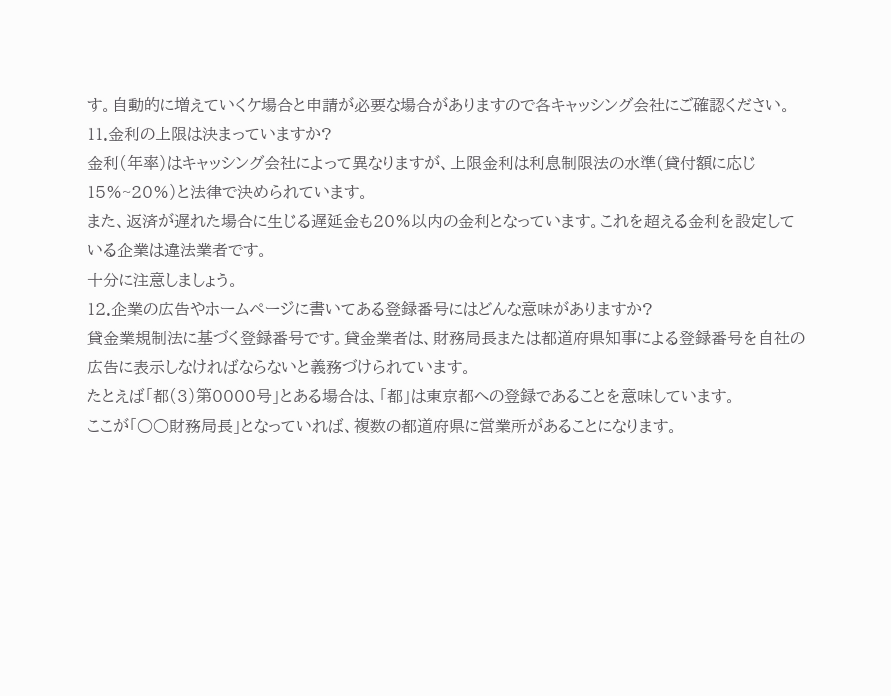す。自動的に増えていくケ場合と申請が必要な場合がありますので各キャッシング会社にご確認ください。
11.金利の上限は決まっていますか?
金利(年率)はキャッシング会社によって異なりますが、上限金利は利息制限法の水準(貸付額に応じ15%~20%)と法律で決められています。
また、返済が遅れた場合に生じる遅延金も20%以内の金利となっています。これを超える金利を設定している企業は違法業者です。
十分に注意しましょう。
12.企業の広告やホームページに書いてある登録番号にはどんな意味がありますか?
貸金業規制法に基づく登録番号です。貸金業者は、財務局長または都道府県知事による登録番号を自社の広告に表示しなければならないと義務づけられています。
たとえば「都(3)第0000号」とある場合は、「都」は東京都への登録であることを意味しています。
ここが「○○財務局長」となっていれば、複数の都道府県に営業所があることになります。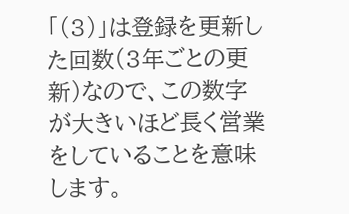「(3)」は登録を更新した回数(3年ごとの更新)なので、この数字が大きいほど長く営業をしていることを意味します。